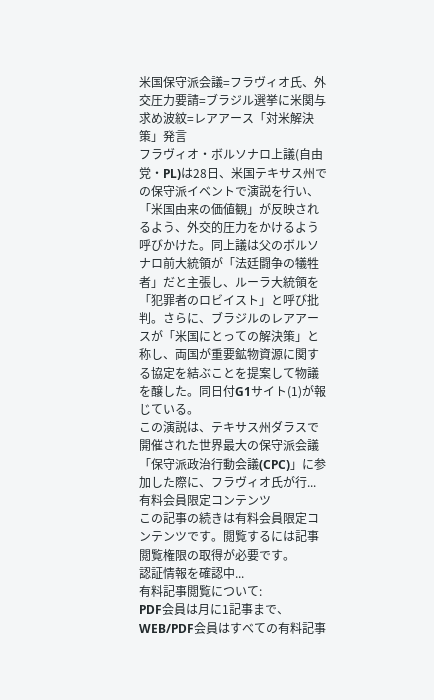米国保守派会議=フラヴィオ氏、外交圧力要請=ブラジル選挙に米関与求め波紋=レアアース「対米解決策」発言
フラヴィオ・ボルソナロ上議(自由党・PL)は28日、米国テキサス州での保守派イベントで演説を行い、「米国由来の価値観」が反映されるよう、外交的圧力をかけるよう呼びかけた。同上議は父のボルソナロ前大統領が「法廷闘争の犠牲者」だと主張し、ルーラ大統領を「犯罪者のロビイスト」と呼び批判。さらに、ブラジルのレアアースが「米国にとっての解決策」と称し、両国が重要鉱物資源に関する協定を結ぶことを提案して物議を醸した。同日付G1サイト(1)が報じている。
この演説は、テキサス州ダラスで開催された世界最大の保守派会議「保守派政治行動会議(CPC)」に参加した際に、フラヴィオ氏が行...
有料会員限定コンテンツ
この記事の続きは有料会員限定コンテンツです。閲覧するには記事閲覧権限の取得が必要です。
認証情報を確認中...
有料記事閲覧について:
PDF会員は月に1記事まで、WEB/PDF会員はすべての有料記事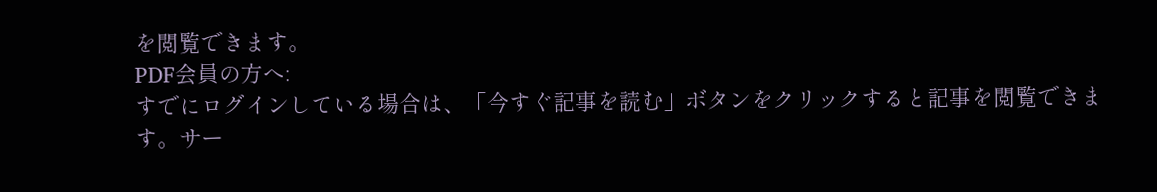を閲覧できます。
PDF会員の方へ:
すでにログインしている場合は、「今すぐ記事を読む」ボタンをクリックすると記事を閲覧できます。サー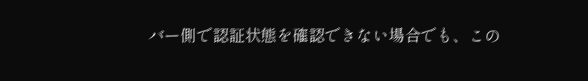バー側で認証状態を確認できない場合でも、この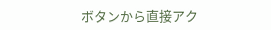ボタンから直接アク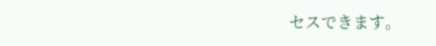セスできます。